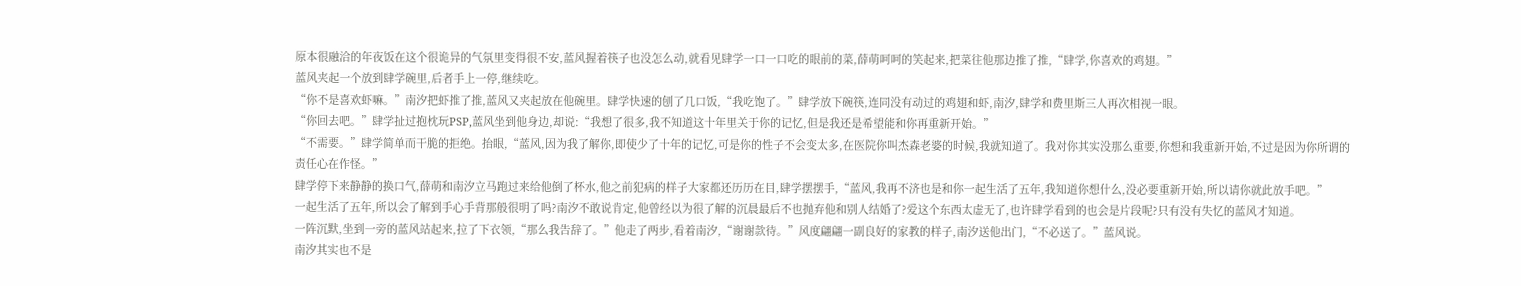原本很融洽的年夜饭在这个很诡异的气氛里变得很不安,蓝风握着筷子也没怎么动,就看见肆学一口一口吃的眼前的菜,薛萌呵呵的笑起来,把菜往他那边推了推,“肆学,你喜欢的鸡翅。”
蓝风夹起一个放到肆学碗里,后者手上一停,继续吃。
“你不是喜欢虾嘛。”南汐把虾推了推,蓝风又夹起放在他碗里。肆学快速的刨了几口饭,“我吃饱了。”肆学放下碗筷,连同没有动过的鸡翅和虾,南汐,肆学和费里斯三人再次相视一眼。
“你回去吧。”肆学扯过抱枕玩PSP,蓝风坐到他身边,却说:“我想了很多,我不知道这十年里关于你的记忆,但是我还是希望能和你再重新开始。”
“不需要。”肆学简单而干脆的拒绝。抬眼,“蓝风,因为我了解你,即使少了十年的记忆,可是你的性子不会变太多,在医院你叫杰森老婆的时候,我就知道了。我对你其实没那么重要,你想和我重新开始,不过是因为你所谓的责任心在作怪。”
肆学停下来静静的换口气,薛萌和南汐立马跑过来给他倒了杯水,他之前犯病的样子大家都还历历在目,肆学摆摆手,“蓝风,我再不济也是和你一起生活了五年,我知道你想什么,没必要重新开始,所以请你就此放手吧。”
一起生活了五年,所以会了解到手心手背那般很明了吗?南汐不敢说肯定,他曾经以为很了解的沉晨最后不也抛弃他和别人结婚了?爱这个东西太虚无了,也许肆学看到的也会是片段呢?只有没有失忆的蓝风才知道。
一阵沉默,坐到一旁的蓝风站起来,拉了下衣领,“那么我告辞了。”他走了两步,看着南汐,“谢谢款待。”风度翩翩一副良好的家教的样子,南汐送他出门,“不必送了。”蓝风说。
南汐其实也不是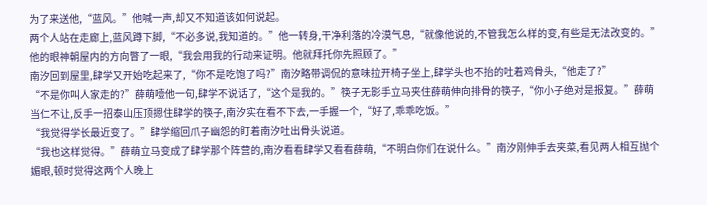为了来送他,“蓝风。”他喊一声,却又不知道该如何说起。
两个人站在走廊上,蓝风蹲下脚,“不必多说,我知道的。”他一转身,干净利落的冷漠气息,“就像他说的,不管我怎么样的变,有些是无法改变的。”他的眼神朝屋内的方向瞥了一眼,“我会用我的行动来证明。他就拜托你先照顾了。”
南汐回到屋里,肆学又开始吃起来了,“你不是吃饱了吗?”南汐略带调侃的意味拉开椅子坐上,肆学头也不抬的吐着鸡骨头,“他走了?”
“不是你叫人家走的?”薛萌噎他一句,肆学不说话了,“这个是我的。”筷子无影手立马夹住薛萌伸向排骨的筷子,“你小子绝对是报复。”薛萌当仁不让,反手一招泰山压顶摁住肆学的筷子,南汐实在看不下去,一手握一个,“好了,乖乖吃饭。”
“我觉得学长最近变了。”肆学缩回爪子幽怨的盯着南汐吐出骨头说道。
“我也这样觉得。”薛萌立马变成了肆学那个阵营的,南汐看看肆学又看看薛萌,“不明白你们在说什么。”南汐刚伸手去夹菜,看见两人相互抛个媚眼,顿时觉得这两个人晚上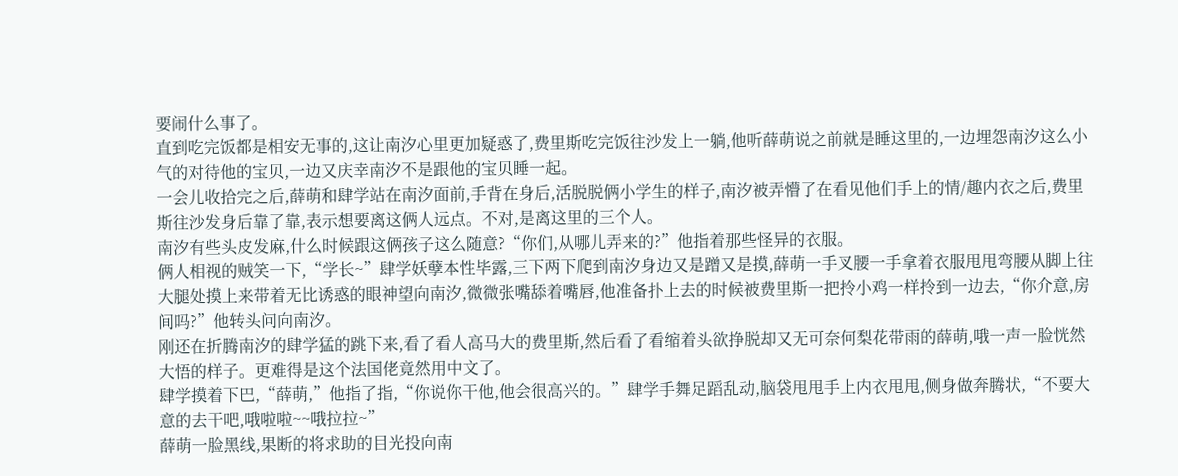要闹什么事了。
直到吃完饭都是相安无事的,这让南汐心里更加疑惑了,费里斯吃完饭往沙发上一躺,他听薛萌说之前就是睡这里的,一边埋怨南汐这么小气的对待他的宝贝,一边又庆幸南汐不是跟他的宝贝睡一起。
一会儿收拾完之后,薛萌和肆学站在南汐面前,手背在身后,活脱脱俩小学生的样子,南汐被弄懵了在看见他们手上的情/趣内衣之后,费里斯往沙发身后靠了靠,表示想要离这俩人远点。不对,是离这里的三个人。
南汐有些头皮发麻,什么时候跟这俩孩子这么随意?“你们,从哪儿弄来的?”他指着那些怪异的衣服。
俩人相视的贼笑一下,“学长~”肆学妖孽本性毕露,三下两下爬到南汐身边又是蹭又是摸,薛萌一手叉腰一手拿着衣服甩甩弯腰从脚上往大腿处摸上来带着无比诱惑的眼神望向南汐,微微张嘴舔着嘴唇,他准备扑上去的时候被费里斯一把拎小鸡一样拎到一边去,“你介意,房间吗?”他转头问向南汐。
刚还在折腾南汐的肆学猛的跳下来,看了看人高马大的费里斯,然后看了看缩着头欲挣脱却又无可奈何梨花带雨的薛萌,哦一声一脸恍然大悟的样子。更难得是这个法国佬竟然用中文了。
肆学摸着下巴,“薛萌,”他指了指,“你说你干他,他会很高兴的。”肆学手舞足蹈乱动,脑袋甩甩手上内衣甩甩,侧身做奔腾状,“不要大意的去干吧,哦啦啦~~哦拉拉~”
薛萌一脸黑线,果断的将求助的目光投向南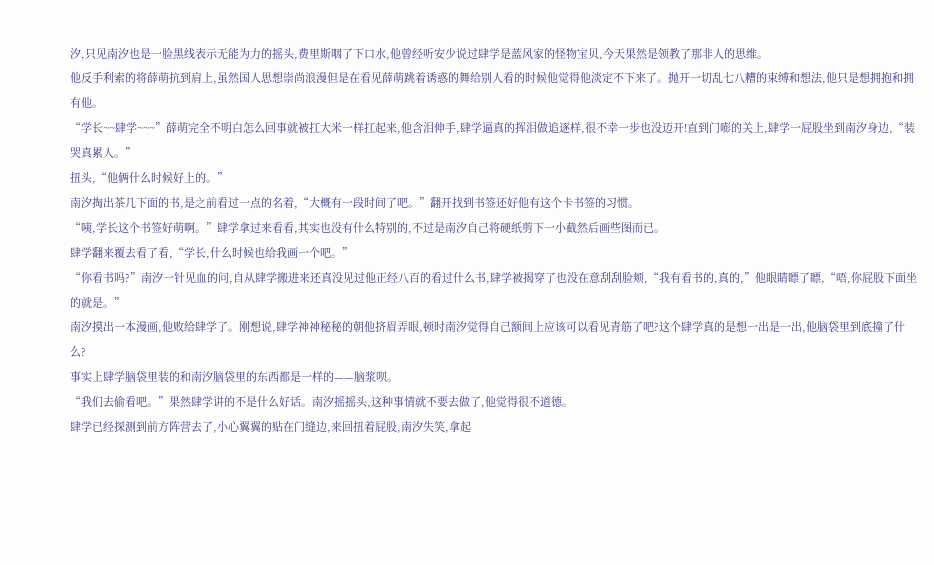汐,只见南汐也是一脸黑线表示无能为力的摇头,费里斯咽了下口水,他曾经听安少说过肆学是蓝风家的怪物宝贝,今天果然是领教了那非人的思维。
他反手利索的将薛萌抗到肩上,虽然国人思想崇尚浪漫但是在看见薛萌跳着诱惑的舞给别人看的时候他觉得他淡定不下来了。抛开一切乱七八糟的束缚和想法,他只是想拥抱和拥有他。
“学长~~肆学~~~”薛萌完全不明白怎么回事就被扛大米一样扛起来,他含泪伸手,肆学逼真的挥泪做追逐样,很不幸一步也没迈开!直到门嘭的关上,肆学一屁股坐到南汐身边,“装哭真累人。”
扭头,“他俩什么时候好上的。”
南汐掏出茶几下面的书,是之前看过一点的名着,“大概有一段时间了吧。”翻开找到书签还好他有这个卡书签的习惯。
“咦,学长这个书签好萌啊。”肆学拿过来看看,其实也没有什么特别的,不过是南汐自己将硬纸剪下一小截然后画些图而已。
肆学翻来覆去看了看,“学长,什么时候也给我画一个吧。”
“你看书吗?”南汐一针见血的问,自从肆学搬进来还真没见过他正经八百的看过什么书,肆学被揭穿了也没在意刮刮脸颊,“我有看书的,真的,”他眼睛瞟了瞟,“唔,你屁股下面坐的就是。”
南汐摸出一本漫画,他败给肆学了。刚想说,肆学神神秘秘的朝他挤眉弄眼,顿时南汐觉得自己额间上应该可以看见青筋了吧?这个肆学真的是想一出是一出,他脑袋里到底撞了什么?
事实上肆学脑袋里装的和南汐脑袋里的东西都是一样的——脑浆呗。
“我们去偷看吧。”果然肆学讲的不是什么好话。南汐摇摇头,这种事情就不要去做了,他觉得很不道德。
肆学已经探测到前方阵营去了,小心翼翼的贴在门缝边,来回扭着屁股,南汐失笑,拿起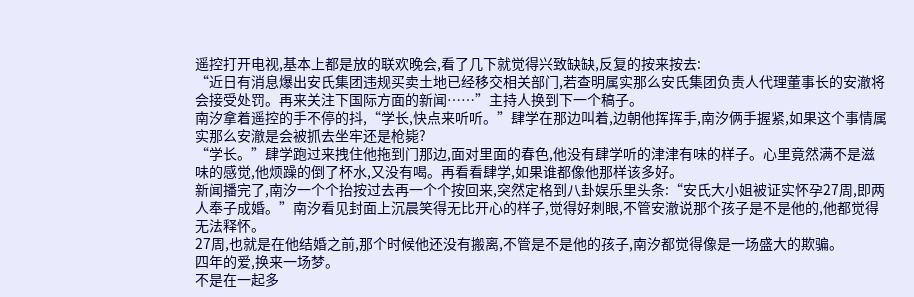遥控打开电视,基本上都是放的联欢晚会,看了几下就觉得兴致缺缺,反复的按来按去:
“近日有消息爆出安氏集团违规买卖土地已经移交相关部门,若查明属实那么安氏集团负责人代理董事长的安澈将会接受处罚。再来关注下国际方面的新闻……”主持人换到下一个稿子。
南汐拿着遥控的手不停的抖,“学长,快点来听听。”肆学在那边叫着,边朝他挥挥手,南汐俩手握紧,如果这个事情属实那么安澈是会被抓去坐牢还是枪毙?
“学长。”肆学跑过来拽住他拖到门那边,面对里面的春色,他没有肆学听的津津有味的样子。心里竟然满不是滋味的感觉,他烦躁的倒了杯水,又没有喝。再看看肆学,如果谁都像他那样该多好。
新闻播完了,南汐一个个抬按过去再一个个按回来,突然定格到八卦娱乐里头条:“安氏大小姐被证实怀孕27周,即两人奉子成婚。”南汐看见封面上沉晨笑得无比开心的样子,觉得好刺眼,不管安澈说那个孩子是不是他的,他都觉得无法释怀。
27周,也就是在他结婚之前,那个时候他还没有搬离,不管是不是他的孩子,南汐都觉得像是一场盛大的欺骗。
四年的爱,换来一场梦。
不是在一起多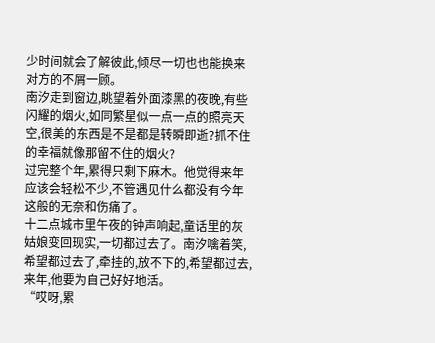少时间就会了解彼此,倾尽一切也也能换来对方的不屑一顾。
南汐走到窗边,眺望着外面漆黑的夜晚,有些闪耀的烟火,如同繁星似一点一点的照亮天空,很美的东西是不是都是转瞬即逝?抓不住的幸福就像那留不住的烟火?
过完整个年,累得只剩下麻木。他觉得来年应该会轻松不少,不管遇见什么都没有今年这般的无奈和伤痛了。
十二点城市里午夜的钟声响起,童话里的灰姑娘变回现实,一切都过去了。南汐噙着笑,希望都过去了,牵挂的,放不下的,希望都过去,来年,他要为自己好好地活。
“哎呀,累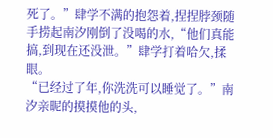死了。”肆学不满的抱怨着,捏捏脖颈随手捞起南汐刚倒了没喝的水,“他们真能搞,到现在还没泄。”肆学打着哈欠,揉眼。
“已经过了年,你洗洗可以睡觉了。”南汐亲昵的摸摸他的头,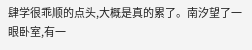肆学很乖顺的点头,大概是真的累了。南汐望了一眼卧室,有一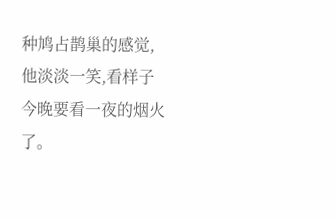种鸠占鹊巢的感觉,他淡淡一笑,看样子今晚要看一夜的烟火了。